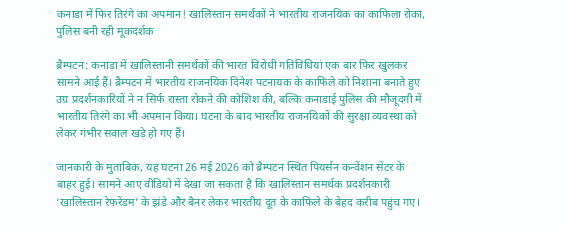कनाडा में फिर तिरंगे का अपमान! खालिस्तान समर्थकों ने भारतीय राजनयिक का काफिला रोका, पुलिस बनी रही मूकदर्शक

ब्रैम्पटन: कनाडा में खालिस्तानी समर्थकों की भारत विरोधी गतिविधियां एक बार फिर खुलकर सामने आई हैं। ब्रैम्पटन में भारतीय राजनयिक दिनेश पटनायक के काफिले को निशाना बनाते हुए उग्र प्रदर्शनकारियों ने न सिर्फ रास्ता रोकने की कोशिश की, बल्कि कनाडाई पुलिस की मौजूदगी में भारतीय तिरंगे का भी अपमान किया। घटना के बाद भारतीय राजनयिकों की सुरक्षा व्यवस्था को लेकर गंभीर सवाल खड़े हो गए हैं।

जानकारी के मुताबिक, यह घटना 26 मई 2026 को ब्रैम्पटन स्थित पियर्सन कन्वेंशन सेंटर के बाहर हुई। सामने आए वीडियो में देखा जा सकता है कि खालिस्तान समर्थक प्रदर्शनकारी ‘खालिस्तान रेफरेंडम’ के झंडे और बैनर लेकर भारतीय दूत के काफिले के बेहद करीब पहुंच गए।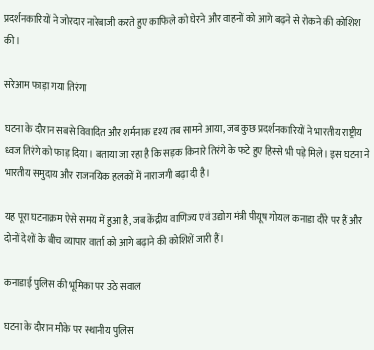प्रदर्शनकारियों ने जोरदार नारेबाजी करते हुए काफिले को घेरने और वाहनों को आगे बढ़ने से रोकने की कोशिश की।

सरेआम फाड़ा गया तिरंगा

घटना के दौरान सबसे विवादित और शर्मनाक दृश्य तब सामने आया, जब कुछ प्रदर्शनकारियों ने भारतीय राष्ट्रीय ध्वज तिरंगे को फाड़ दिया। बताया जा रहा है कि सड़क किनारे तिरंगे के फटे हुए हिस्से भी पड़े मिले। इस घटना ने भारतीय समुदाय और राजनयिक हलकों में नाराजगी बढ़ा दी है।

यह पूरा घटनाक्रम ऐसे समय में हुआ है, जब केंद्रीय वाणिज्य एवं उद्योग मंत्री पीयूष गोयल कनाडा दौरे पर हैं और दोनों देशों के बीच व्यापार वार्ता को आगे बढ़ाने की कोशिशें जारी हैं।

कनाडाई पुलिस की भूमिका पर उठे सवाल

घटना के दौरान मौके पर स्थानीय पुलिस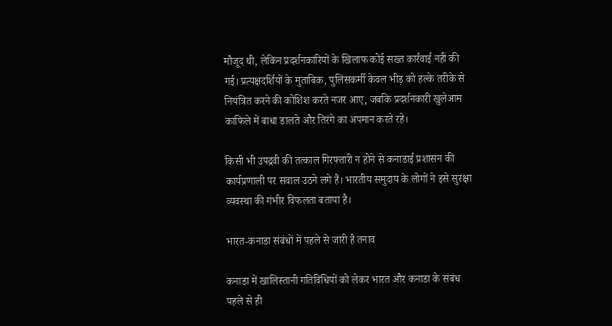मौजूद थी, लेकिन प्रदर्शनकारियों के खिलाफ कोई सख्त कार्रवाई नहीं की गई। प्रत्यक्षदर्शियों के मुताबिक, पुलिसकर्मी केवल भीड़ को हल्के तरीके से नियंत्रित करने की कोशिश करते नजर आए, जबकि प्रदर्शनकारी खुलेआम काफिले में बाधा डालते और तिरंगे का अपमान करते रहे।

किसी भी उपद्रवी की तत्काल गिरफ्तारी न होने से कनाडाई प्रशासन की कार्यप्रणाली पर सवाल उठने लगे हैं। भारतीय समुदाय के लोगों ने इसे सुरक्षा व्यवस्था की गंभीर विफलता बताया है।

भारत-कनाडा संबंधों में पहले से जारी है तनाव

कनाडा में खालिस्तानी गतिविधियों को लेकर भारत और कनाडा के संबंध पहले से ही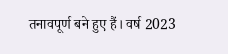तनावपूर्ण बने हुए हैं। वर्ष 2023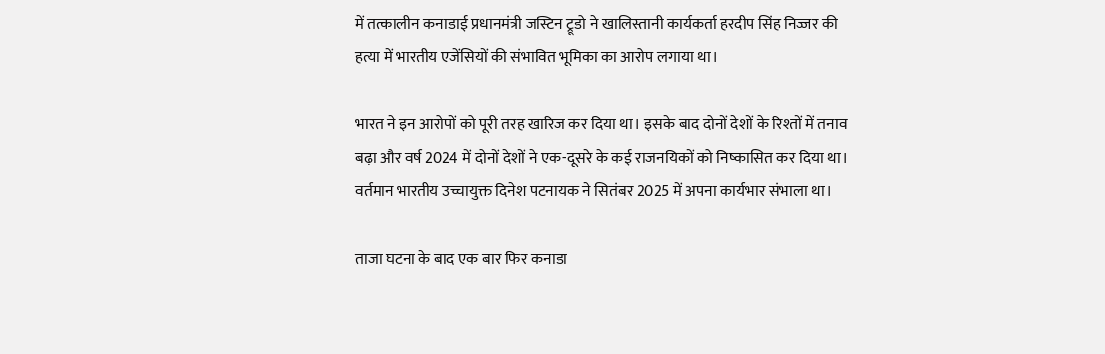में तत्कालीन कनाडाई प्रधानमंत्री जस्टिन ट्रूडो ने खालिस्तानी कार्यकर्ता हरदीप सिंह निज्जर की हत्या में भारतीय एजेंसियों की संभावित भूमिका का आरोप लगाया था।

भारत ने इन आरोपों को पूरी तरह खारिज कर दिया था। इसके बाद दोनों देशों के रिश्तों में तनाव बढ़ा और वर्ष 2024 में दोनों देशों ने एक-दूसरे के कई राजनयिकों को निष्कासित कर दिया था। वर्तमान भारतीय उच्चायुक्त दिनेश पटनायक ने सितंबर 2025 में अपना कार्यभार संभाला था।

ताजा घटना के बाद एक बार फिर कनाडा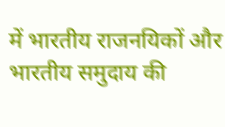में भारतीय राजनयिकों और भारतीय समुदाय की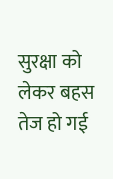सुरक्षा को लेकर बहस तेज हो गई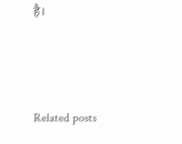है।



Related posts